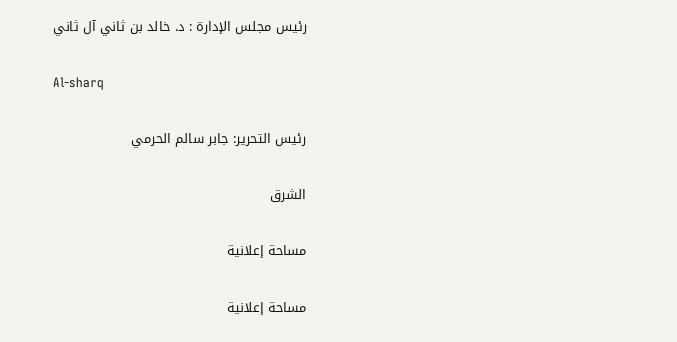رئيس مجلس الإدارة : د. خالد بن ثاني آل ثاني

Al-sharq

رئيس التحرير: جابر سالم الحرمي

الشرق

مساحة إعلانية

مساحة إعلانية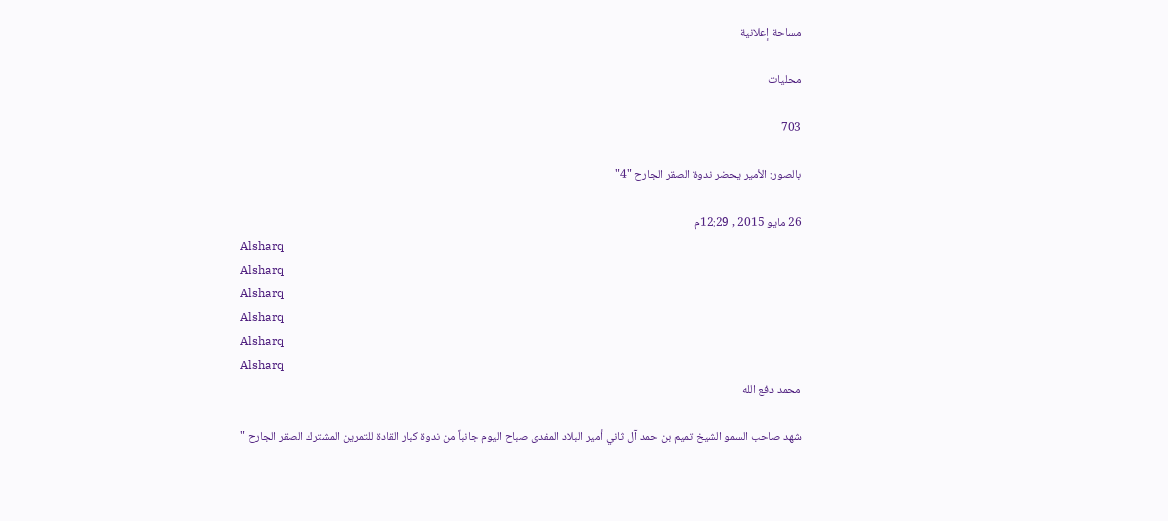مساحة إعلانية

محليات

703

بالصور: الأمير يحضر ندوة الصقر الجارح "4"

26 مايو 2015 , 12:29م
Alsharq
Alsharq
Alsharq
Alsharq
Alsharq
Alsharq
محمد دفع الله

شهد صاحب السمو الشيخ تميم بن حمد آل ثاني أمير البلاد المفدى صباح اليوم جانباً من ندوة كبار القادة للتمرين المشترك الصقر الجارح "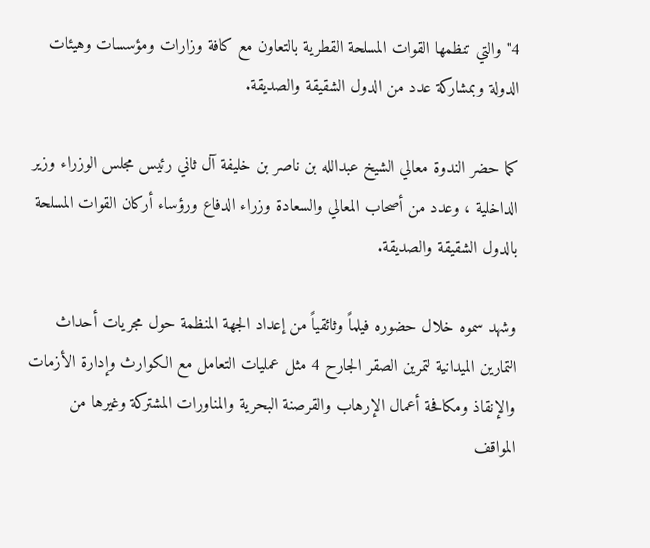4" والتي تنظمها القوات المسلحة القطرية بالتعاون مع كافة وزارات ومؤسسات وهيئات الدولة وبمشاركة عدد من الدول الشقيقة والصديقة.

كما حضر الندوة معالي الشيخ عبدالله بن ناصر بن خليفة آل ثاني رئيس مجلس الوزراء وزير الداخلية ، وعدد من أصحاب المعالي والسعادة وزراء الدفاع ورؤساء أركان القوات المسلحة بالدول الشقيقة والصديقة.

وشهد سموه خلال حضوره فيلماً وثائقياً من إعداد الجهة المنظمة حول مجريات أحداث التمارين الميدانية لتمرين الصقر الجارح 4 مثل عمليات التعامل مع الكوارث وإدارة الأزمات والإنقاذ ومكافحة أعمال الإرهاب والقرصنة البحرية والمناورات المشتركة وغيرها من المواقف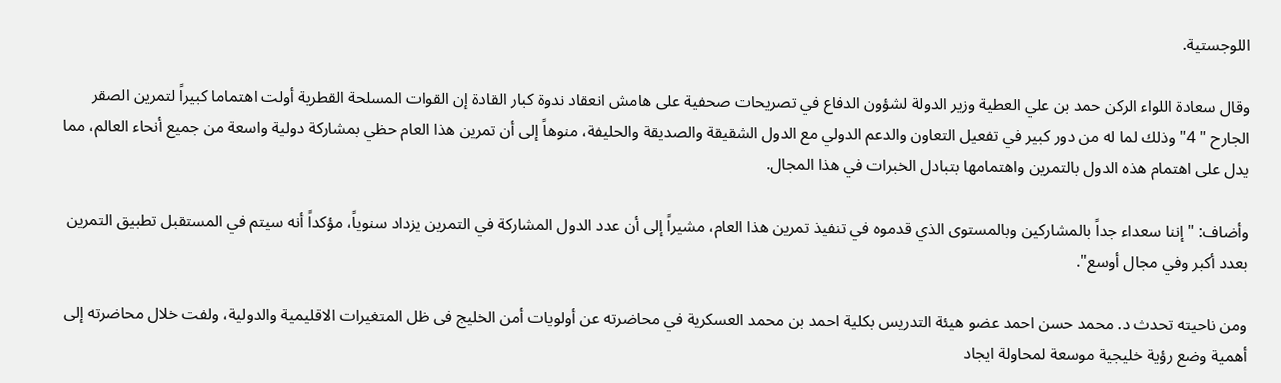اللوجستية.

وقال سعادة اللواء الركن حمد بن علي العطية وزير الدولة لشؤون الدفاع في تصريحات صحفية على هامش انعقاد ندوة كبار القادة إن القوات المسلحة القطرية أولت اهتماما كبيراً لتمرين الصقر الجارح " 4" وذلك لما له من دور كبير في تفعيل التعاون والدعم الدولي مع الدول الشقيقة والصديقة والحليفة، منوهاً إلى أن تمرين هذا العام حظي بمشاركة دولية واسعة من جميع أنحاء العالم، مما يدل على اهتمام هذه الدول بالتمرين واهتمامها بتبادل الخبرات في هذا المجال.

وأضاف: "إننا سعداء جداً بالمشاركين وبالمستوى الذي قدموه في تنفيذ تمرين هذا العام، مشيراً إلى أن عدد الدول المشاركة في التمرين يزداد سنوياً، مؤكداً أنه سيتم في المستقبل تطبيق التمرين بعدد أكبر وفي مجال أوسع".

ومن ناحيته تحدث د. محمد حسن احمد عضو هيئة التدريس بكلية احمد بن محمد العسكرية في محاضرته عن أولويات أمن الخليج فى ظل المتغيرات الاقليمية والدولية، ولفت خلال محاضرته إلى أهمية وضع رؤية خليجية موسعة لمحاولة ايجاد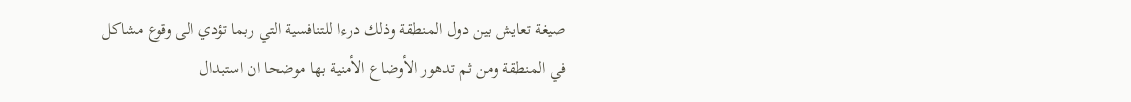صيغة تعايش بين دول المنطقة وذلك درءا للتنافسية التي ربما تؤدي الى وقوع مشاكل في المنطقة ومن ثم تدهور الأوضاع الأمنية بها موضحا ان استبدال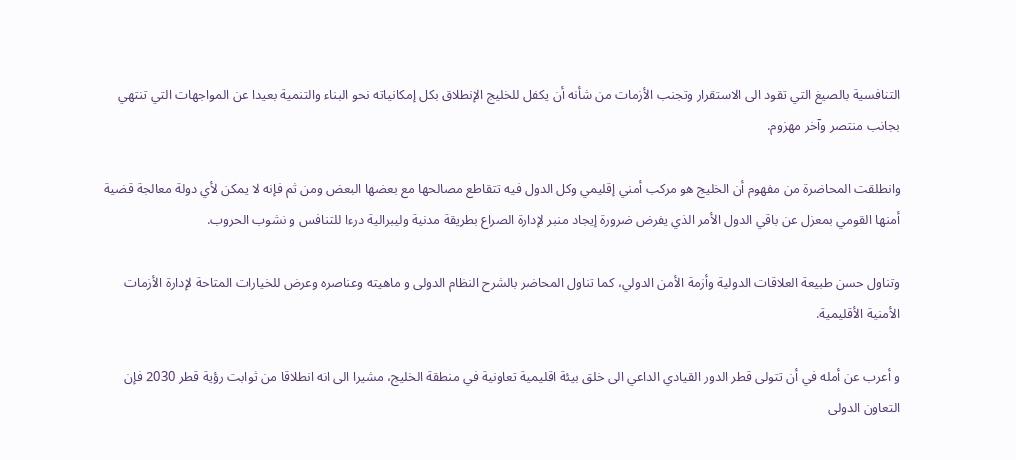التنافسية بالصيغ التي تقود الى الاستقرار وتجنب الأزمات من شأنه أن يكفل للخليج الإنطلاق بكل إمكانياته نحو البناء والتنمية بعيدا عن المواجهات التي تنتهي بجانب منتصر وآخر مهزوم.

وانطلقت المحاضرة من مفهوم أن الخليج هو مركب أمني إقليمي وكل الدول فيه تتقاطع مصالحها مع بعضها البعض ومن ثم فإنه لا يمكن لأي دولة معالجة قضية أمنها القومي بمعزل عن باقي الدول الأمر الذي يفرض ضرورة إيجاد منبر لإدارة الصراع بطريقة مدنية وليبرالية درءا للتنافس و نشوب الحروب.

وتناول حسن طبيعة العلاقات الدولية وأزمة الأمن الدولي، كما تناول المحاضر بالشرح النظام الدولى و ماهيته وعناصره وعرض للخيارات المتاحة لإدارة الأزمات الأمنية الأقليمية.

و أعرب عن أمله في أن تتولى قطر الدور القيادي الداعي الى خلق بيئة اقليمية تعاونية في منطقة الخليج، مشيرا الى انه انطلاقا من ثوابت رؤية قطر 2030 فإن التعاون الدولى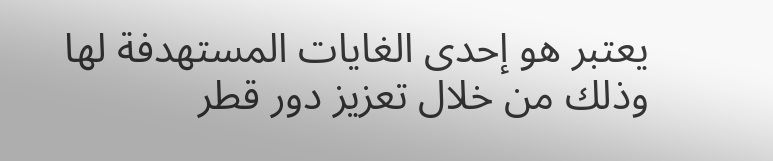يعتبر هو إحدى الغايات المستهدفة لها وذلك من خلال تعزيز دور قطر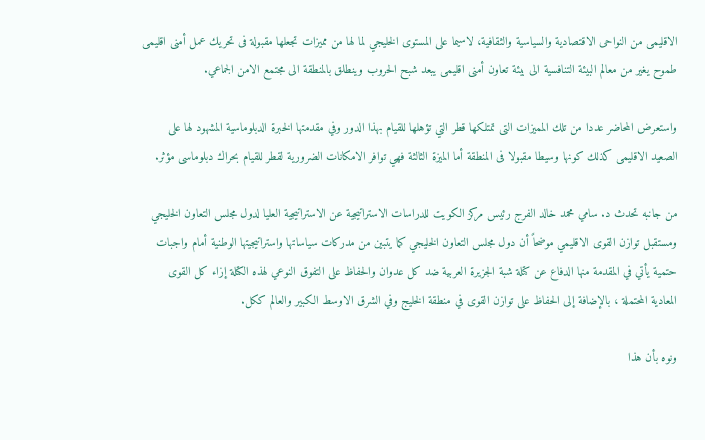الاقليمى من النواحى الاقتصادية والسياسية والثقافية، لاسيما على المستوى الخليجي لما لها من مميزات تجعلها مقبولة فى تحريك عمل أمنى اقليمى طموح يغير من معالم البيئة التنافسية الى بيئة تعاون أمنى اقليمى يبعد شبح الحروب وينطلق بالمنطقة الى مجتمع الامن الجماعي.

واستعرض المحاضر عددا من تلك المميزات التى تمتلكها قطر التي تؤهلها للقيام بهذا الدور وفي مقدمتها الخبرة الدبلوماسية المشهود لها على الصعيد الاقليمى كذلك كونها وسيطا مقبولا فى المنطقة أما الميزة الثالثة فهي توافر الامكانات الضرورية لقطر للقيام بحراك دبلوماسى مؤثر.

من جانبه تحدث د. سامي محمد خالد الفرج رئيس مركز الكويت للدراسات الاستراتيجية عن الاستراتيجية العليا لدول مجلس التعاون الخليجي ومستقبل توازن القوى الاقليمي موضحاً أن دول مجلس التعاون الخليجي كما يتبين من مدركات سياساتها واستراتيجيتها الوطنية أمام واجبات حتمية يأتي في المقدمة منها الدفاع عن كتلة شبة الجزيرة العربية ضد كل عدوان والحفاظ على التفوق النوعي لهذه الكتلة إزاء كل القوى المعادية المحتملة ، بالإضافة إلى الحفاظ على توازن القوى في منطقة الخليج وفي الشرق الاوسط الكبير والعالم ككل.

ونوه بأن هذا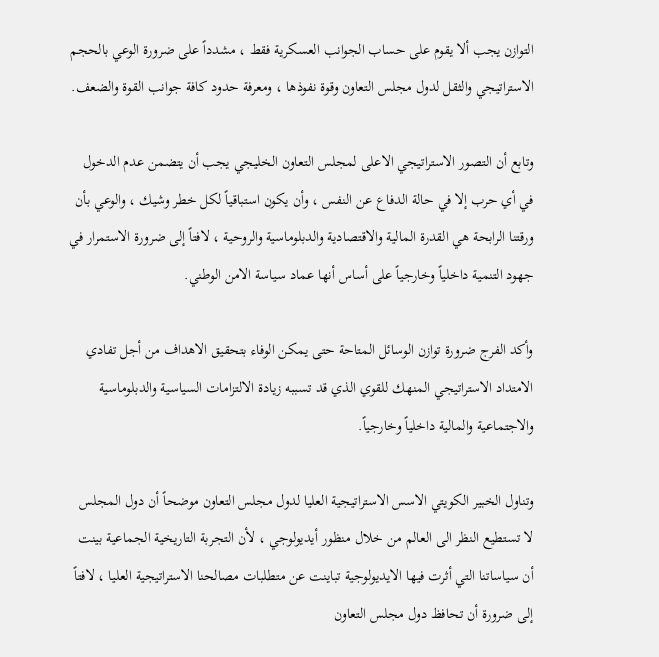التوازن يجب ألا يقوم على حساب الجوانب العسكرية فقط ، مشدداً على ضرورة الوعي بالحجم الاستراتيجي والثقل لدول مجلس التعاون وقوة نفوذها ، ومعرفة حدود كافة جوانب القوة والضعف.

وتابع أن التصور الاستراتيجي الاعلى لمجلس التعاون الخليجي يجب أن يتضمن عدم الدخول في أي حرب إلا في حالة الدفاع عن النفس ، وأن يكون استباقياً لكل خطر وشيك ، والوعي بأن ورقتنا الرابحة هي القدرة المالية والاقتصادية والدبلوماسية والروحية ، لافتاً إلى ضرورة الاستمرار في جهود التنمية داخلياً وخارجياً على أساس أنها عماد سياسة الامن الوطني.

وأكد الفرج ضرورة توازن الوسائل المتاحة حتى يمكن الوفاء بتحقيق الاهداف من أجل تفادي الامتداد الاستراتيجي المنهك للقوي الذي قد تسببه زيادة الالتزامات السياسية والدبلوماسية والاجتماعية والمالية داخلياً وخارجياً.

وتناول الخبير الكويتي الاسس الاستراتيجية العليا لدول مجلس التعاون موضحاً أن دول المجلس لا تستطيع النظر الى العالم من خلال منظور أيديولوجي ، لأن التجربة التاريخية الجماعية بينت أن سياساتنا التي أثرت فيها الايديولوجية تباينت عن متطلبات مصالحنا الاستراتيجية العليا ، لافتاً إلى ضرورة أن تحافظ دول مجلس التعاون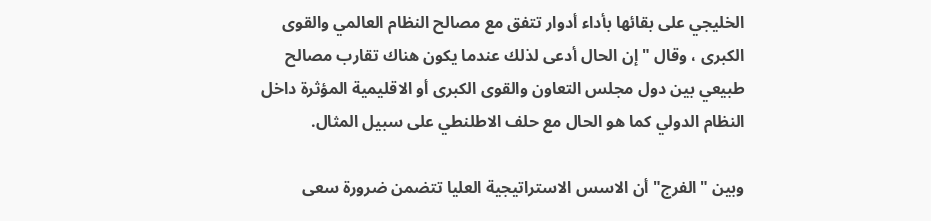الخليجي على بقائها بأداء أدوار تتفق مع مصالح النظام العالمي والقوى الكبرى ، وقال " إن الحال أدعى لذلك عندما يكون هناك تقارب مصالح طبيعي بين دول مجلس التعاون والقوى الكبرى أو الاقليمية المؤثرة داخل النظام الدولي كما هو الحال مع حلف الاطلنطي على سبيل المثال.

وبين "الفرج" أن الاسس الاستراتيجية العليا تتضمن ضرورة سعى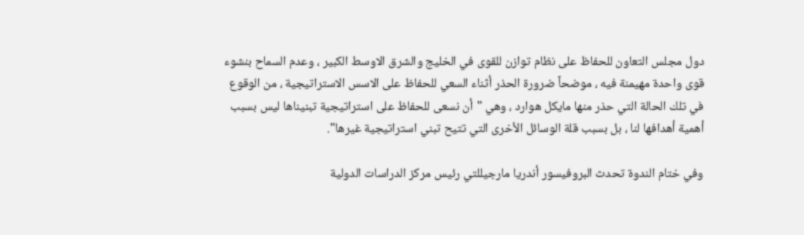دول مجلس التعاون للحفاظ على نظام توازن للقوى في الخليج والشرق الاوسط الكبير ، وعدم السماح بنشوء قوى واحدة مهيمنة فيه ، موضحاً ضرورة الحذر أثناء السعي للحفاظ على الاسس الاستراتيجية ، من الوقوع في تلك الحالة التي حذر منها مايكل هوارد ، وهي "أن نسعى للحفاظ على استراتيجية تبنيناها ليس بسبب أهمية أهدافها لنا ، بل بسبب قلة الوسائل الأخرى التي تتيح تبني استراتيجية غيرها".

وفي ختام الندوة تحدث البروفيسور أندريا مارجيللتي رئيس مركز الدراسات الدولية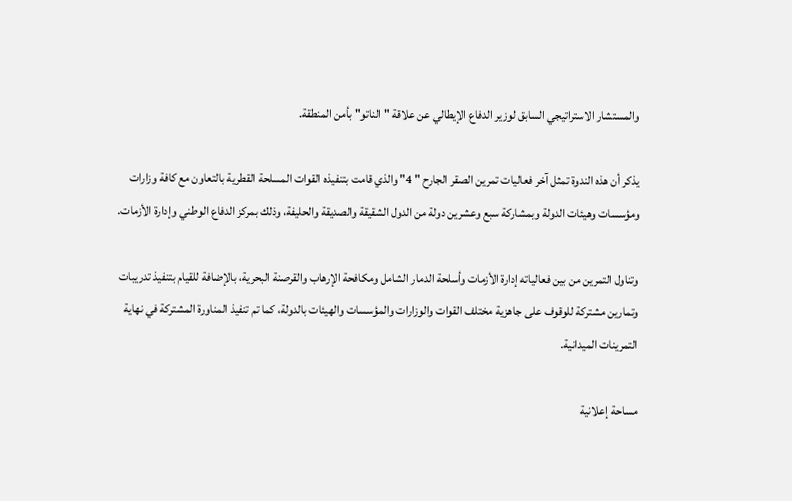والمستشار الاستراتيجي السابق لوزير الدفاع الإيطالي عن علاقة " الناتو" بأمن المنطقة.

يذكر أن هذه الندوة تمثل آخر فعاليات تمرين الصقر الجارح " 4" والذي قامت بتنفيذه القوات المسلحة القطرية بالتعاون مع كافة وزارات ومؤسسات وهيئات الدولة وبمشاركة سبع وعشرين دولة من الدول الشقيقة والصديقة والحليفة، وذلك بمركز الدفاع الوطني وإدارة الأزمات.

وتناول التمرين من بين فعالياته إدارة الأزمات وأسلحة الدمار الشامل ومكافحة الإرهاب والقرصنة البحرية، بالإضافة للقيام بتنفيذ تدريبات وتمارين مشتركة للوقوف على جاهزية مختلف القوات والوزارات والمؤسسات والهيئات بالدولة، كما تم تنفيذ المناورة المشتركة في نهاية التمرينات الميدانية.

مساحة إعلانية